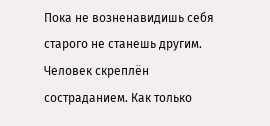Пока не возненавидишь себя старого не станешь другим.
Человек скреплён состраданием. Как только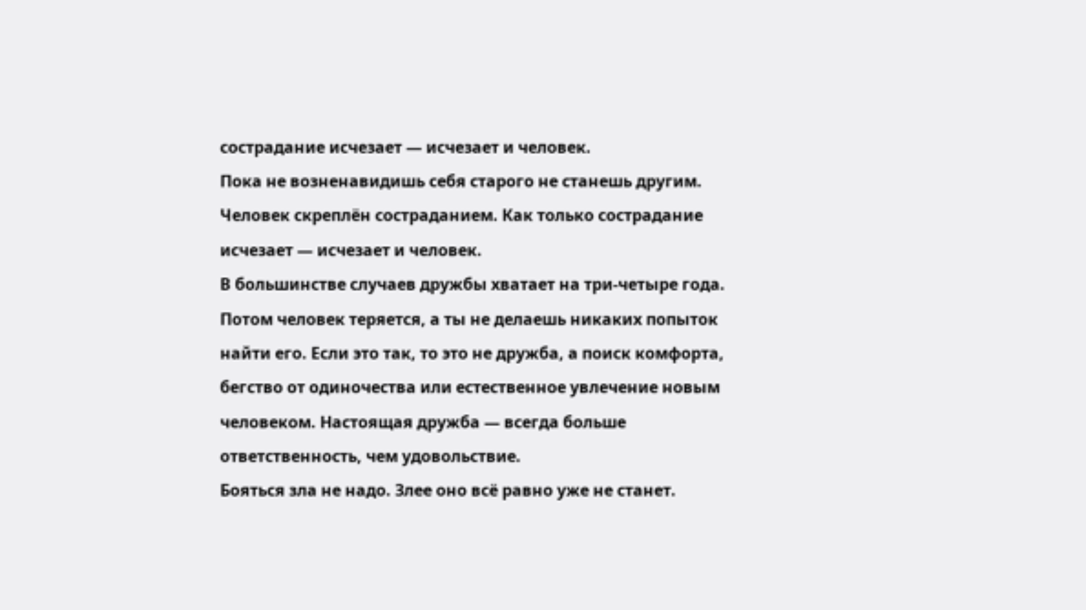сострадание исчезает — исчезает и человек.
Пока не возненавидишь себя старого не станешь другим.
Человек скреплён состраданием. Как только сострадание исчезает — исчезает и человек.
В большинстве случаев дружбы хватает на три-четыре года. Потом человек теряется, а ты не делаешь никаких попыток найти его. Если это так, то это не дружба, а поиск комфорта, бегство от одиночества или естественное увлечение новым человеком. Настоящая дружба — всегда больше ответственность, чем удовольствие.
Бояться зла не надо. Злее оно всё равно уже не станет.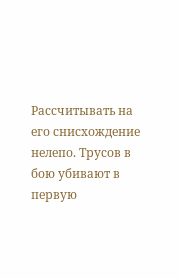Рассчитывать на его снисхождение нелепо. Трусов в бою убивают в первую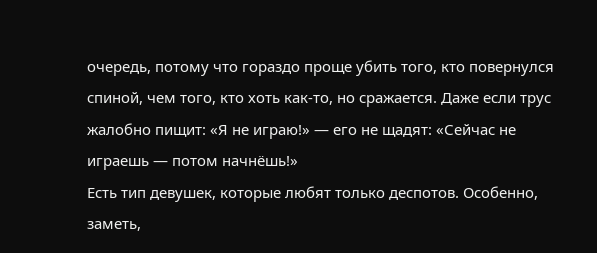очередь, потому что гораздо проще убить того, кто повернулся спиной, чем того, кто хоть как-то, но сражается. Даже если трус жалобно пищит: «Я не играю!» — его не щадят: «Сейчас не играешь — потом начнёшь!»
Есть тип девушек, которые любят только деспотов. Особенно, заметь,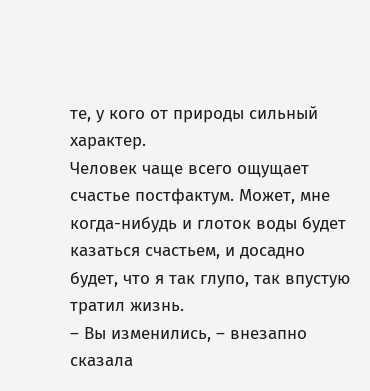те, у кого от природы сильный характер.
Человек чаще всего ощущает счастье постфактум. Может, мне когда-нибудь и глоток воды будет казаться счастьем, и досадно будет, что я так глупо, так впустую тратил жизнь.
– Вы изменились, – внезапно сказала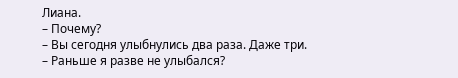Лиана.
– Почему?
– Вы сегодня улыбнулись два раза. Даже три.
– Раньше я разве не улыбался?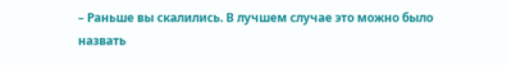– Раньше вы скалились. В лучшем случае это можно было назвать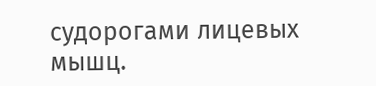судорогами лицевых мышц.